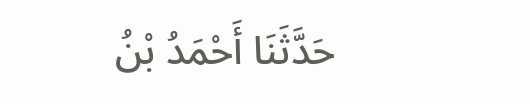حَدَّثَنَا أَحْمَدُ بْنُ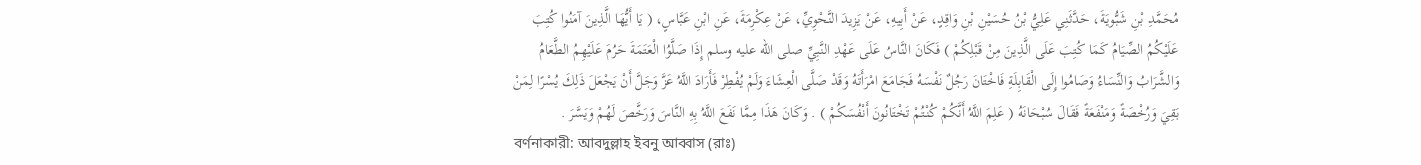مُحَمَّدِ بْنِ شَبُّويَةَ، حَدَّثَنِي عَلِيُّ بْنُ حُسَيْنِ بْنِ وَاقِدٍ، عَنْ أَبِيهِ، عَنْ يَزِيدَ النَّحْوِيِّ، عَنْ عِكْرِمَةَ، عَنِ ابْنِ عَبَّاسٍ، ( يَا أَيُّهَا الَّذِينَ آمَنُوا كُتِبَ عَلَيْكُمُ الصِّيَامُ كَمَا كُتِبَ عَلَى الَّذِينَ مِنْ قَبْلِكُمْ ) فَكَانَ النَّاسُ عَلَى عَهْدِ النَّبِيِّ صلى الله عليه وسلم إِذَا صَلَّوُا الْعَتَمَةَ حَرُمَ عَلَيْهِمُ الطَّعَامُ وَالشَّرَابُ وَالنِّسَاءُ وَصَامُوا إِلَى الْقَابِلَةِ فَاخْتَانَ رَجُلٌ نَفْسَهُ فَجَامَعَ امْرَأَتَهُ وَقَدْ صَلَّى الْعِشَاءَ وَلَمْ يُفْطِرْ فَأَرَادَ اللَّهُ عَزَّ وَجَلَّ أَنْ يَجْعَلَ ذَلِكَ يُسْرًا لِمَنْ بَقِيَ وَرُخْصَةً وَمَنْفَعَةً فَقَالَ سُبْحَانَهُ ( عَلِمَ اللَّهُ أَنَّكُمْ كُنْتُمْ تَخْتَانُونَ أَنْفُسَكُمْ ) . وَكَانَ هَذَا مِمَّا نَفَعَ اللَّهُ بِهِ النَّاسَ وَرَخَّصَ لَهُمْ وَيَسَّرَ .
বর্ণনাকারী: আবদুল্লাহ ইবনু আব্বাস (রাঃ)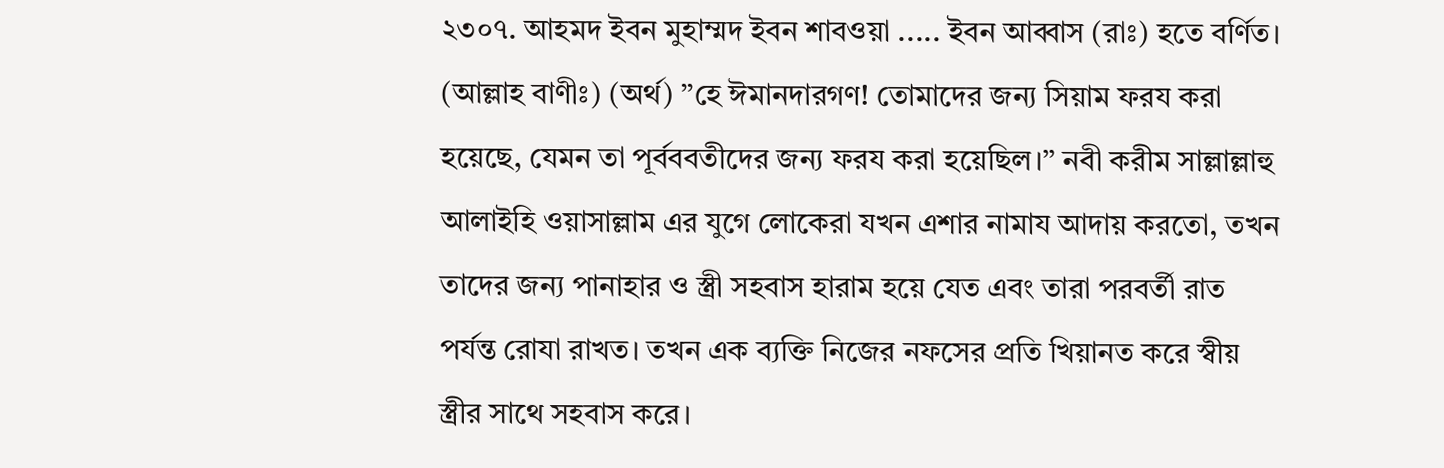২৩০৭. আহমদ ইবন মুহাম্মদ ইবন শাবওয়া ..... ইবন আব্বাস (রাঃ) হতে বর্ণিত। (আল্লাহ বাণীঃ) (অর্থ) ’’হে ঈমানদারগণ! তোমাদের জন্য সিয়াম ফরয করা হয়েছে, যেমন তা পূর্বববতীদের জন্য ফরয করা হয়েছিল।’’ নবী করীম সাল্লাল্লাহু আলাইহি ওয়াসাল্লাম এর যুগে লোকেরা যখন এশার নামায আদায় করতো, তখন তাদের জন্য পানাহার ও স্ত্রী সহবাস হারাম হয়ে যেত এবং তারা পরবর্তী রাত পর্যন্ত রোযা রাখত। তখন এক ব্যক্তি নিজের নফসের প্রতি খিয়ানত করে স্বীয় স্ত্রীর সাথে সহবাস করে।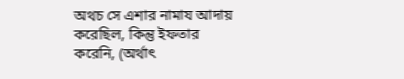অথচ সে এশার নামায আদায় করেছিল, কিন্তু ইফতার করেনি, (অর্থাৎ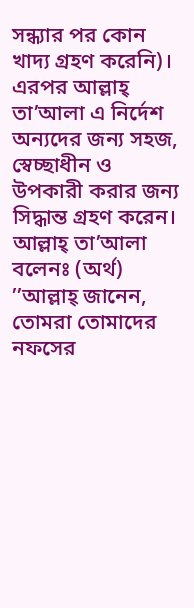সন্ধ্যার পর কোন খাদ্য গ্রহণ করেনি)। এরপর আল্লাহ্ তা’আলা এ নির্দেশ অন্যদের জন্য সহজ, স্বেচ্ছাধীন ও উপকারী করার জন্য সিদ্ধান্ত গ্রহণ করেন। আল্লাহ্ তা’আলা বলেনঃ (অর্থ) ’’আল্লাহ্ জানেন, তোমরা তোমাদের নফসের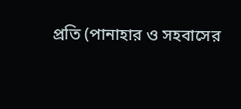প্রতি (পানাহার ও সহবাসের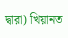দ্বারা) খিয়ানত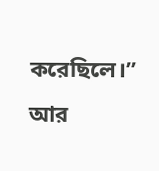করেছিলে।’’ আর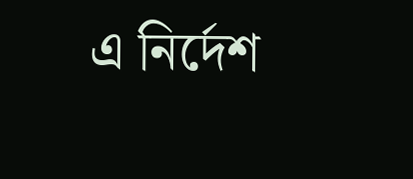এ নির্দেশ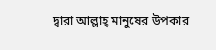দ্বারা আল্লাহ্ মানুষের উপকার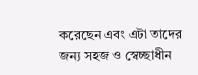করেছেন এবং এটা তাদের জন্য সহজ ও স্বেচ্ছাধীন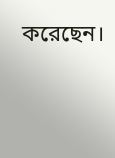করেছেন।